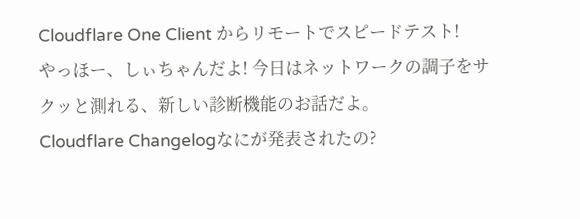Cloudflare One Client からリモートでスピードテスト!
やっほー、しぃちゃんだよ! 今日はネットワークの調子をサクッと測れる、新しい診断機能のお話だよ。
Cloudflare Changelogなにが発表されたの?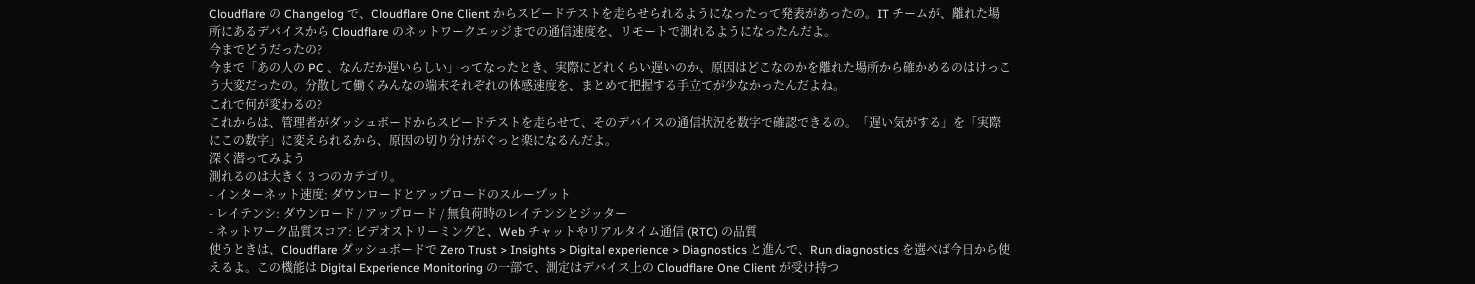Cloudflare の Changelog で、Cloudflare One Client からスピードテストを走らせられるようになったって発表があったの。IT チームが、離れた場所にあるデバイスから Cloudflare のネットワークエッジまでの通信速度を、リモートで測れるようになったんだよ。
今までどうだったの?
今まで「あの人の PC 、なんだか遅いらしい」ってなったとき、実際にどれくらい遅いのか、原因はどこなのかを離れた場所から確かめるのはけっこう大変だったの。分散して働くみんなの端末それぞれの体感速度を、まとめて把握する手立てが少なかったんだよね。
これで何が変わるの?
これからは、管理者がダッシュボードからスピードテストを走らせて、そのデバイスの通信状況を数字で確認できるの。「遅い気がする」を「実際にこの数字」に変えられるから、原因の切り分けがぐっと楽になるんだよ。
深く潜ってみよう
測れるのは大きく 3 つのカテゴリ。
- インターネット速度: ダウンロードとアップロードのスループット
- レイテンシ: ダウンロード / アップロード / 無負荷時のレイテンシとジッター
- ネットワーク品質スコア: ビデオストリーミングと、Web チャットやリアルタイム通信 (RTC) の品質
使うときは、Cloudflare ダッシュボードで Zero Trust > Insights > Digital experience > Diagnostics と進んで、Run diagnostics を選べば今日から使えるよ。この機能は Digital Experience Monitoring の一部で、測定はデバイス上の Cloudflare One Client が受け持つ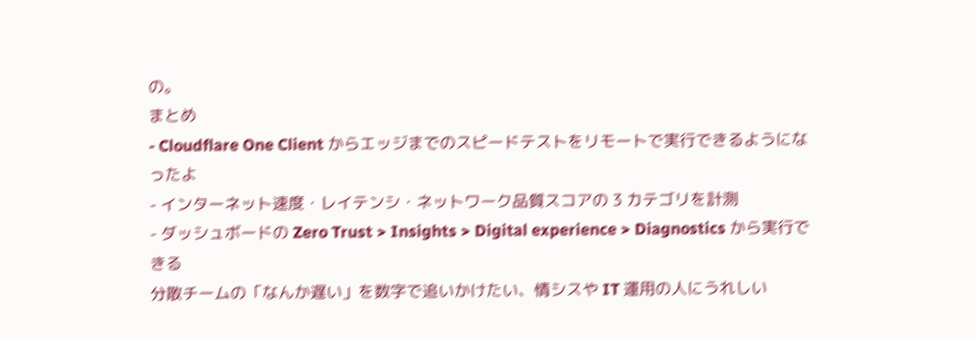の。
まとめ
- Cloudflare One Client からエッジまでのスピードテストをリモートで実行できるようになったよ
- インターネット速度・レイテンシ・ネットワーク品質スコアの 3 カテゴリを計測
- ダッシュボードの Zero Trust > Insights > Digital experience > Diagnostics から実行できる
分散チームの「なんか遅い」を数字で追いかけたい、情シスや IT 運用の人にうれしい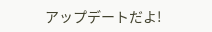アップデートだよ!